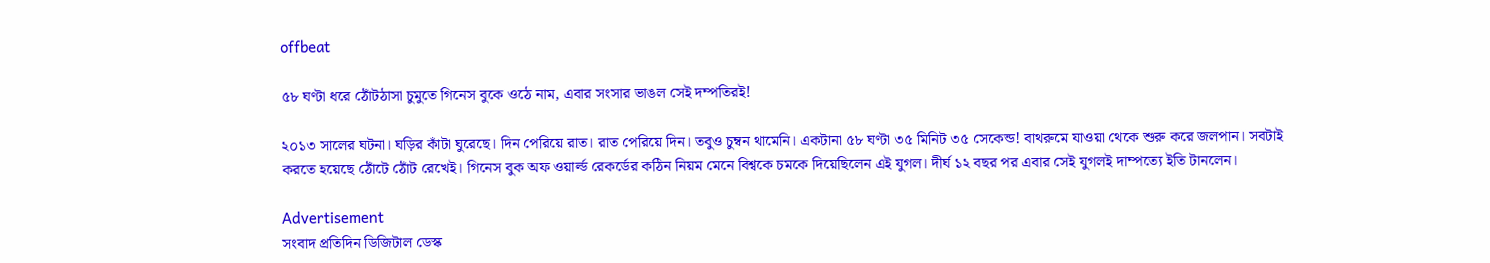offbeat

৫৮ ঘণ্টা ধরে ঠোঁটঠাসা চুমুতে গিনেস বুকে ওঠে নাম, এবার সংসার ভাঙল সেই দম্পতিরই!

২০১৩ সালের ঘটনা। ঘড়ির কাঁটা ঘুরেছে। দিন পেরিয়ে রাত। রাত পেরিয়ে দিন। তবুও চুম্বন থামেনি। একটানা ৫৮ ঘণ্টা ৩৫ মিনিট ৩৫ সেকেন্ড! বাথরুমে যাওয়া থেকে শুরু করে জলপান। সবটাই করতে হয়েছে ঠোঁটে ঠোঁট রেখেই। গিনেস বুক অফ ওয়ার্ল্ড রেকর্ডের কঠিন নিয়ম মেনে বিশ্বকে চমকে দিয়েছিলেন এই যুগল। দীর্ঘ ১২ বছর পর এবার সেই যুগলই দাম্পত্যে ইতি টানলেন।

Advertisement
সংবাদ প্রতিদিন ডিজিটাল ডেস্ক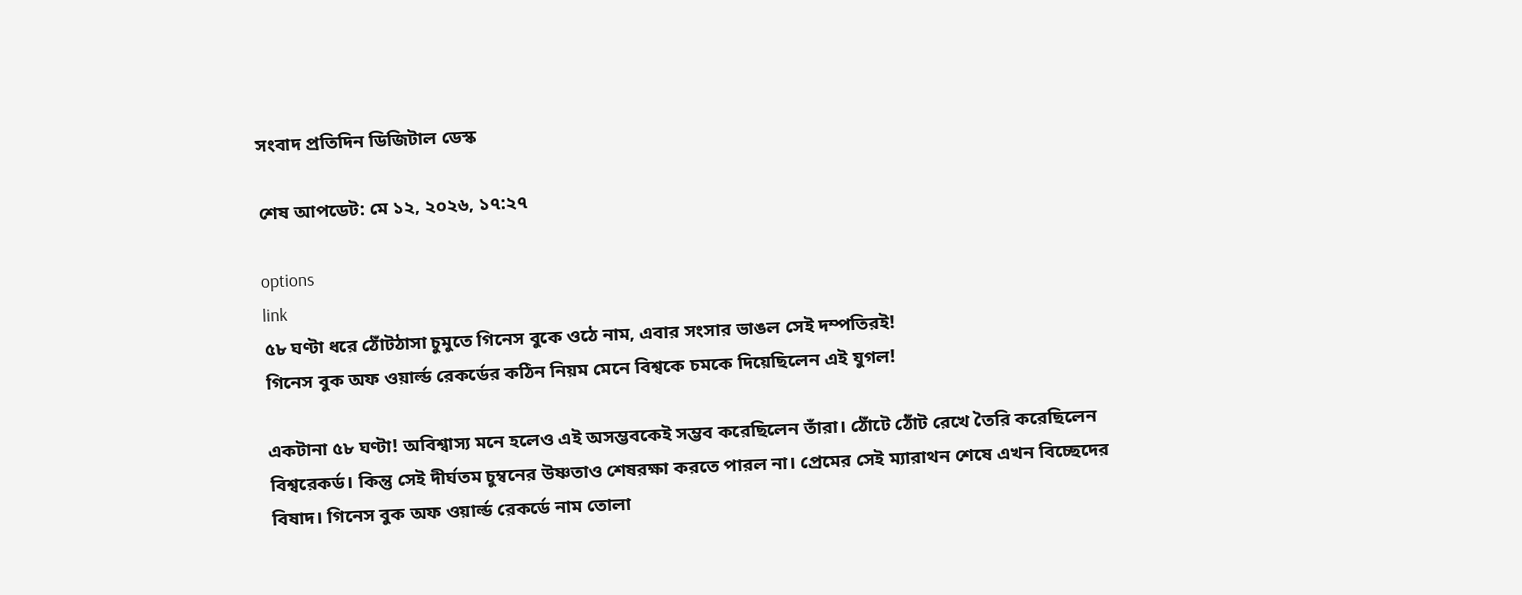সংবাদ প্রতিদিন ডিজিটাল ডেস্ক

শেষ আপডেট: মে ১২, ২০২৬, ১৭:২৭

options
link
৫৮ ঘণ্টা ধরে ঠোঁটঠাসা চুমুতে গিনেস বুকে ওঠে নাম, এবার সংসার ভাঙল সেই দম্পতিরই!
গিনেস বুক অফ ওয়ার্ল্ড রেকর্ডের কঠিন নিয়ম মেনে বিশ্বকে চমকে দিয়েছিলেন এই যুগল!

একটানা ৫৮ ঘণ্টা! অবিশ্বাস্য মনে হলেও এই অসম্ভবকেই সম্ভব করেছিলেন তাঁরা। ঠোঁটে ঠোঁট রেখে তৈরি করেছিলেন বিশ্বরেকর্ড। কিন্তু সেই দীর্ঘতম চুম্বনের উষ্ণতাও শেষরক্ষা করতে পারল না। প্রেমের সেই ম্যারাথন শেষে এখন বিচ্ছেদের বিষাদ। গিনেস বুক অফ ওয়ার্ল্ড রেকর্ডে নাম তোলা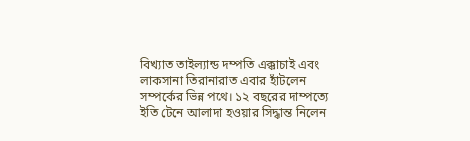বিখ্যাত তাইল্যান্ড দম্পতি এক্কাচাই এবং লাকসানা তিরানারাত এবার হাঁটলেন সম্পর্কের ভিন্ন পথে। ১২ বছরের দাম্পত্যে ইতি টেনে আলাদা হওয়ার সিদ্ধান্ত নিলেন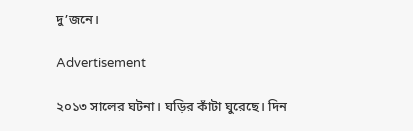দু’জনে।

Advertisement

২০১৩ সালের ঘটনা। ঘড়ির কাঁটা ঘুরেছে। দিন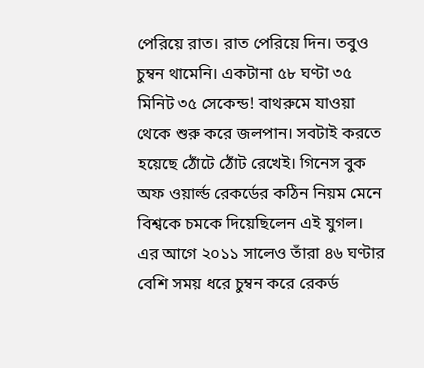পেরিয়ে রাত। রাত পেরিয়ে দিন। তবুও চুম্বন থামেনি। একটানা ৫৮ ঘণ্টা ৩৫ মিনিট ৩৫ সেকেন্ড! বাথরুমে যাওয়া থেকে শুরু করে জলপান। সবটাই করতে হয়েছে ঠোঁটে ঠোঁট রেখেই। গিনেস বুক অফ ওয়ার্ল্ড রেকর্ডের কঠিন নিয়ম মেনে বিশ্বকে চমকে দিয়েছিলেন এই যুগল। এর আগে ২০১১ সালেও তাঁরা ৪৬ ঘণ্টার বেশি সময় ধরে চুম্বন করে রেকর্ড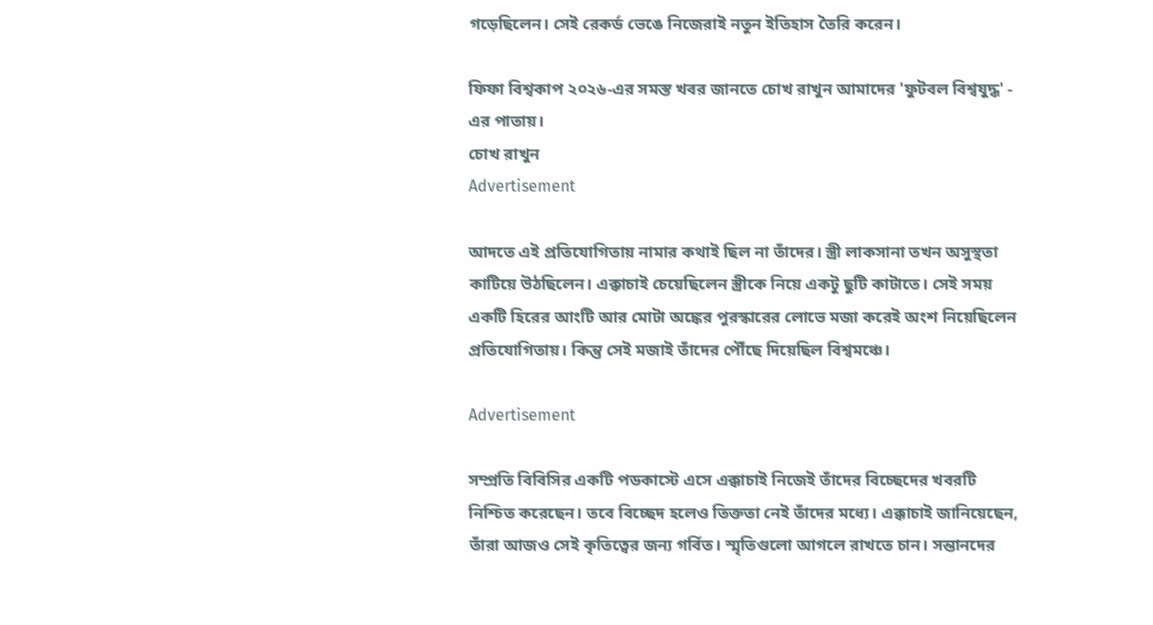গড়েছিলেন। সেই রেকর্ড ভেঙে নিজেরাই নতুন ইতিহাস তৈরি করেন।

ফিফা বিশ্বকাপ ২০২৬-এর সমস্ত খবর জানতে চোখ রাখুন আমাদের 'ফুটবল বিশ্বযুদ্ধ' - এর পাতায়।
চোখ রাখুন
Advertisement

আদতে এই প্রতিযোগিতায় নামার কথাই ছিল না তাঁদের। স্ত্রী লাকসানা তখন অসুস্থতা কাটিয়ে উঠছিলেন। এক্কাচাই চেয়েছিলেন স্ত্রীকে নিয়ে একটু ছুটি কাটাতে। সেই সময় একটি হিরের আংটি আর মোটা অঙ্কের পুরস্কারের লোভে মজা করেই অংশ নিয়েছিলেন প্রতিযোগিতায়। কিন্তু সেই মজাই তাঁদের পৌঁছে দিয়েছিল বিশ্বমঞ্চে।

Advertisement

সম্প্রতি বিবিসির একটি পডকাস্টে এসে এক্কাচাই নিজেই তাঁদের বিচ্ছেদের খবরটি নিশ্চিত করেছেন। তবে বিচ্ছেদ হলেও তিক্ততা নেই তাঁদের মধ্যে। এক্কাচাই জানিয়েছেন, তাঁরা আজও সেই কৃতিত্বের জন্য গর্বিত। স্মৃতিগুলো আগলে রাখতে চান। সন্তানদের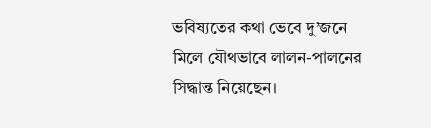ভবিষ্যতের কথা ভেবে দু’জনে মিলে যৌথভাবে লালন-পালনের সিদ্ধান্ত নিয়েছেন।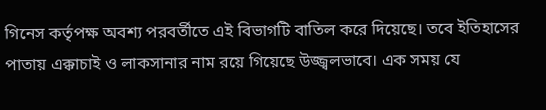গিনেস কর্তৃপক্ষ অবশ্য পরবর্তীতে এই বিভাগটি বাতিল করে দিয়েছে। তবে ইতিহাসের পাতায় এক্কাচাই ও লাকসানার নাম রয়ে গিয়েছে উজ্জ্বলভাবে। এক সময় যে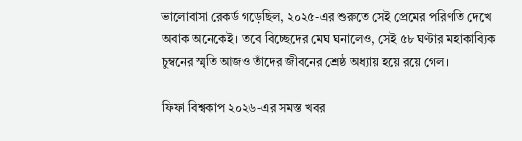ভালোবাসা রেকর্ড গড়েছিল, ২০২৫-এর শুরুতে সেই প্রেমের পরিণতি দেখে অবাক অনেকেই। তবে বিচ্ছেদের মেঘ ঘনালেও, সেই ৫৮ ঘণ্টার মহাকাব্যিক চুম্বনের স্মৃতি আজও তাঁদের জীবনের শ্রেষ্ঠ অধ্যায় হয়ে রয়ে গেল।

ফিফা বিশ্বকাপ ২০২৬-এর সমস্ত খবর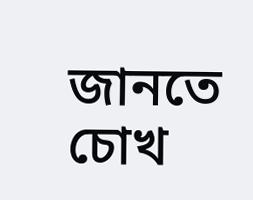জানতে চোখ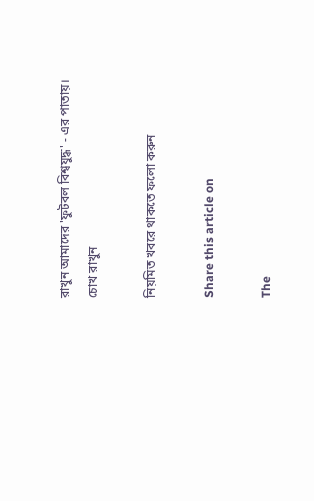রাখুন আমাদের 'ফুটবল বিশ্বযুদ্ধ' - এর পাতায়।
চোখ রাখুন

নিয়মিত খবরে থাকতে ফলো করুন

Share this article on

The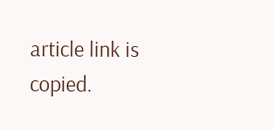article link is copied.